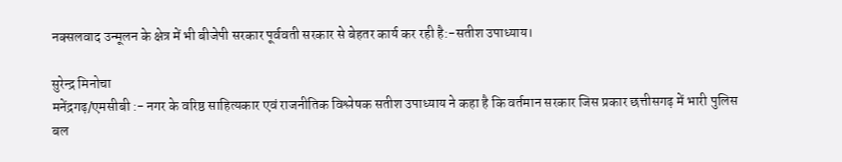नक्सलवाद उन्मूलन के क्षेत्र में भी बीजेपी सरकार पूर्ववती सरकार से बेहतर कार्य कर रही है:-सतीश उपाध्याय।

सुरेन्द्र मिनोचा
मनेंद्रगढ़/एमसीबी :- नगर के वरिष्ठ साहित्यकार एवं राजनीतिक विश्लेषक सतीश उपाध्याय ने कहा है कि वर्तमान सरकार जिस प्रकार छत्तीसगढ़ में भारी पुलिस बल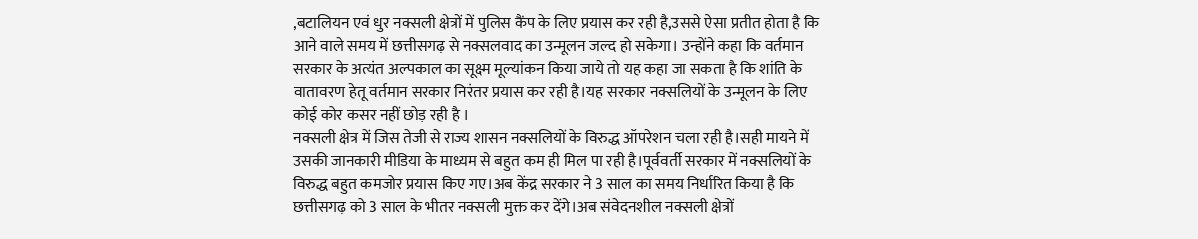,बटालियन एवं धुर नक्सली क्षेत्रों में पुलिस कैंप के लिए प्रयास कर रही है,उससे ऐसा प्रतीत होता है कि आने वाले समय में छत्तीसगढ़ से नक्सलवाद का उन्मूलन जल्द हो सकेगा। उन्होंने कहा कि वर्तमान सरकार के अत्यंत अल्पकाल का सूक्ष्म मूल्यांकन किया जाये तो यह कहा जा सकता है कि शांति के वातावरण हेतू वर्तमान सरकार निरंतर प्रयास कर रही है।यह सरकार नक्सलियों के उन्मूलन के लिए कोई कोर कसर नहीं छोड़ रही है ।
नक्सली क्षेत्र में जिस तेजी से राज्य शासन नक्सलियों के विरुद्ध ऑपरेशन चला रही है।सही मायने में उसकी जानकारी मीडिया के माध्यम से बहुत कम ही मिल पा रही है।पूर्ववर्ती सरकार में नक्सलियों के विरुद्ध बहुत कमजोर प्रयास किए गए।अब केंद्र सरकार ने 3 साल का समय निर्धारित किया है कि छत्तीसगढ़ को 3 साल के भीतर नक्सली मुक्त कर देंगे।अब संवेदनशील नक्सली क्षेत्रों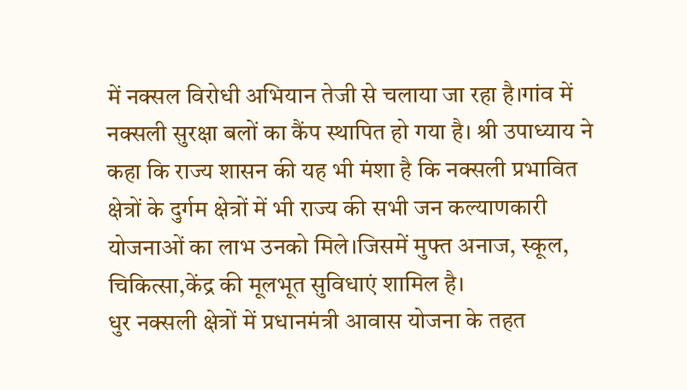में नक्सल विरोधी अभियान तेजी से चलाया जा रहा है।गांव में नक्सली सुरक्षा बलों का कैंप स्थापित हो गया है। श्री उपाध्याय ने कहा कि राज्य शासन की यह भी मंशा है कि नक्सली प्रभावित क्षेत्रों के दुर्गम क्षेत्रों में भी राज्य की सभी जन कल्याणकारी योजनाओं का लाभ उनको मिले।जिसमें मुफ्त अनाज, स्कूल, चिकित्सा,केंद्र की मूलभूत सुविधाएं शामिल है।
धुर नक्सली क्षेत्रों में प्रधानमंत्री आवास योजना के तहत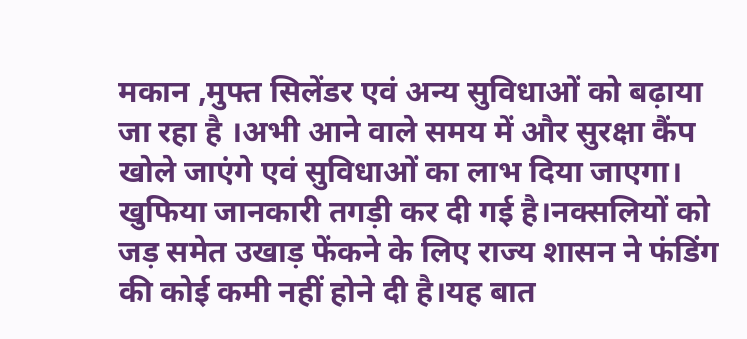मकान ,मुफ्त सिलेंडर एवं अन्य सुविधाओं को बढ़ाया जा रहा है ।अभी आने वाले समय में और सुरक्षा कैंप खोले जाएंगे एवं सुविधाओं का लाभ दिया जाएगा।
खुफिया जानकारी तगड़ी कर दी गई है।नक्सलियों को जड़ समेत उखाड़ फेंकने के लिए राज्य शासन ने फंडिंग की कोई कमी नहीं होने दी है।यह बात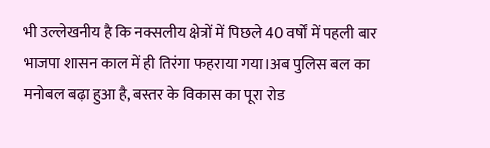भी उल्लेखनीय है कि नक्सलीय क्षेत्रों में पिछले 40 वर्षों में पहली बार भाजपा शासन काल में ही तिरंगा फहराया गया।अब पुलिस बल का मनोबल बढ़ा हुआ है, बस्तर के विकास का पूरा रोड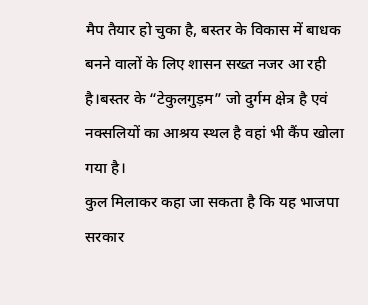मैप तैयार हो चुका है, बस्तर के विकास में बाधक बनने वालों के लिए शासन सख्त नजर आ रही है।बस्तर के “टेकुलगुड़म” जो दुर्गम क्षेत्र है एवं नक्सलियों का आश्रय स्थल है वहां भी कैंप खोला गया है।
कुल मिलाकर कहा जा सकता है कि यह भाजपा सरकार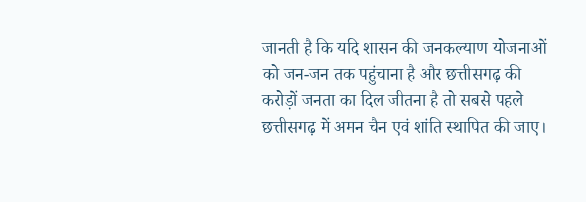जानती है कि यदि शासन की जनकल्याण योजनाओं को जन-जन तक पहुंचाना है और छत्तीसगढ़ की करोड़ों जनता का दिल जीतना है तो सबसे पहले छत्तीसगढ़ में अमन चैन एवं शांति स्थापित की जाए।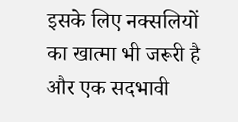इसके लिए नक्सलियों का खात्मा भी जरूरी है और एक सदभावी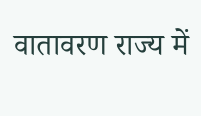वातावरण राज्य में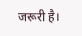जरूरी है।